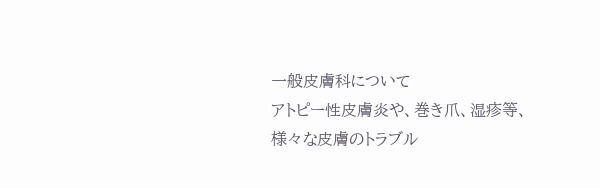一般皮膚科について
アトピー性皮膚炎や、巻き爪、湿疹等、様々な皮膚のトラブル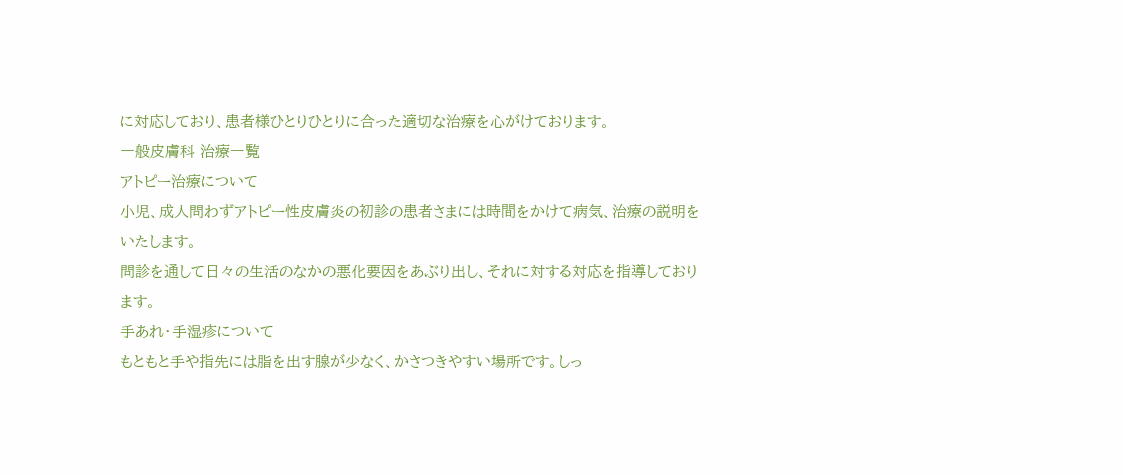に対応しており、患者様ひとりひとりに合った適切な治療を心がけております。
一般皮膚科 治療一覧
アトピー治療について
小児、成人問わずアトピー性皮膚炎の初診の患者さまには時間をかけて病気、治療の説明をいたします。
問診を通して日々の生活のなかの悪化要因をあぶり出し、それに対する対応を指導しております。
手あれ・手湿疹について
もともと手や指先には脂を出す腺が少なく、かさつきやすい場所です。しっ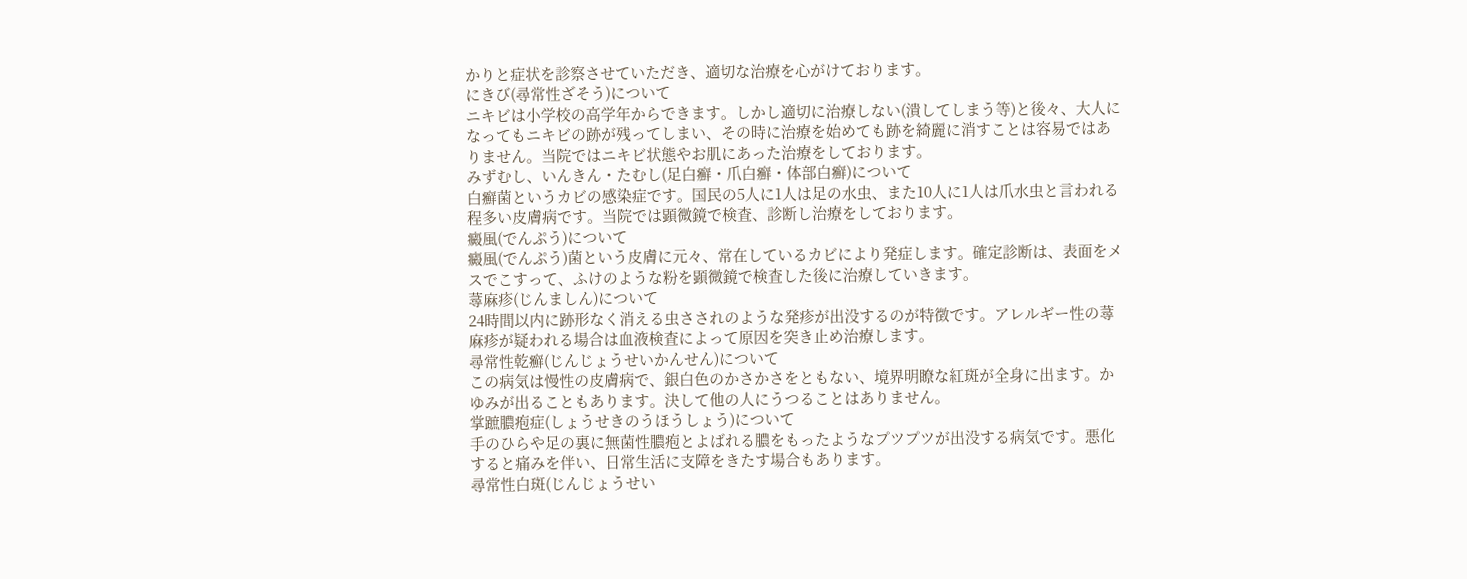かりと症状を診察させていただき、適切な治療を心がけております。
にきび(尋常性ざそう)について
ニキビは小学校の高学年からできます。しかし適切に治療しない(潰してしまう等)と後々、大人になってもニキビの跡が残ってしまい、その時に治療を始めても跡を綺麗に消すことは容易ではありません。当院ではニキビ状態やお肌にあった治療をしております。
みずむし、いんきん・たむし(足白癬・爪白癬・体部白癬)について
白癬菌というカビの感染症です。国民の5人に1人は足の水虫、また10人に1人は爪水虫と言われる程多い皮膚病です。当院では顕微鏡で検査、診断し治療をしております。
癜風(でんぷう)について
癜風(でんぷう)菌という皮膚に元々、常在しているカビにより発症します。確定診断は、表面をメスでこすって、ふけのような粉を顕微鏡で検査した後に治療していきます。
蕁麻疹(じんましん)について
24時間以内に跡形なく消える虫さされのような発疹が出没するのが特徴です。アレルギー性の蕁麻疹が疑われる場合は血液検査によって原因を突き止め治療します。
尋常性乾癬(じんじょうせいかんせん)について
この病気は慢性の皮膚病で、銀白色のかさかさをともない、境界明瞭な紅斑が全身に出ます。かゆみが出ることもあります。決して他の人にうつることはありません。
掌蹠膿疱症(しょうせきのうほうしょう)について
手のひらや足の裏に無菌性膿疱とよばれる膿をもったようなプツプツが出没する病気です。悪化すると痛みを伴い、日常生活に支障をきたす場合もあります。
尋常性白斑(じんじょうせい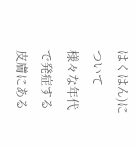はくはん)について
様々な年代で発症する皮膚にある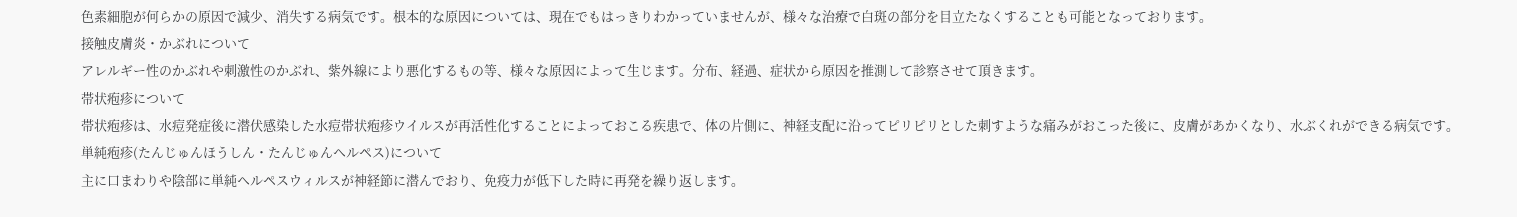色素細胞が何らかの原因で減少、消失する病気です。根本的な原因については、現在でもはっきりわかっていませんが、様々な治療で白斑の部分を目立たなくすることも可能となっております。
接触皮膚炎・かぶれについて
アレルギー性のかぶれや刺激性のかぶれ、紫外線により悪化するもの等、様々な原因によって生じます。分布、経過、症状から原因を推測して診察させて頂きます。
帯状疱疹について
帯状疱疹は、水痘発症後に潜伏感染した水痘帯状疱疹ウイルスが再活性化することによっておこる疾患で、体の片側に、神経支配に沿ってピリピリとした刺すような痛みがおこった後に、皮膚があかくなり、水ぶくれができる病気です。
単純疱疹(たんじゅんほうしん・たんじゅんヘルペス)について
主に口まわりや陰部に単純ヘルペスウィルスが神経節に潜んでおり、免疫力が低下した時に再発を繰り返します。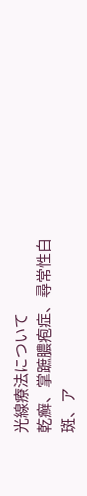光線療法について
乾癬、掌蹠膿疱症、尋常性白斑、ア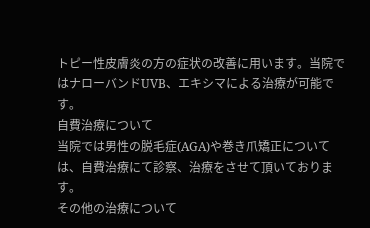トピー性皮膚炎の方の症状の改善に用います。当院ではナローバンドUVB、エキシマによる治療が可能です。
自費治療について
当院では男性の脱毛症(AGA)や巻き爪矯正については、自費治療にて診察、治療をさせて頂いております。
その他の治療について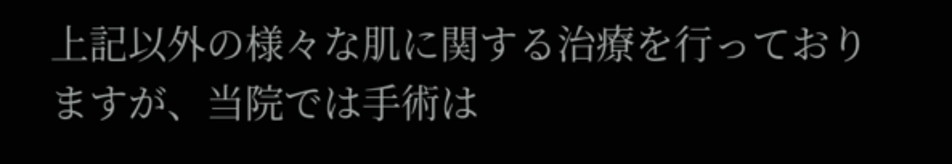上記以外の様々な肌に関する治療を行っておりますが、当院では手術は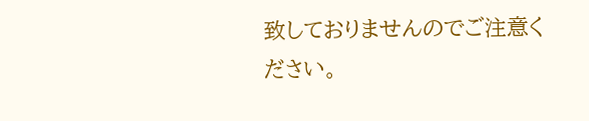致しておりませんのでご注意ください。